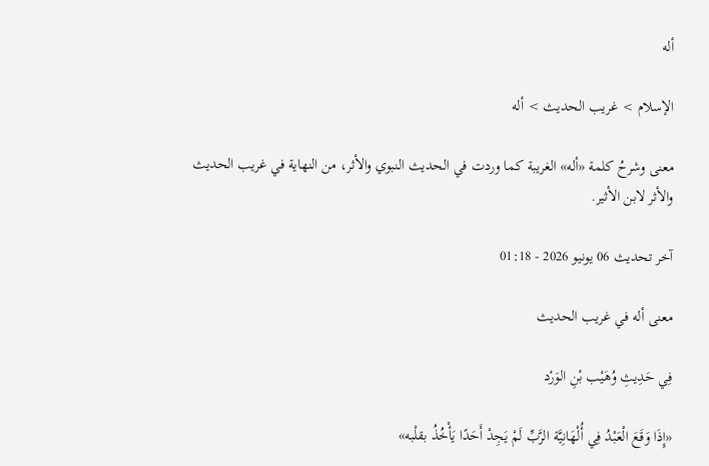أله

الإسلام > غريب الحديث > أله

معنى وشرحُ كلمة «أله» الغريبة كما وردت في الحديث النبوي والأثر، من النهاية في غريب الحديث والأثر لابن الأثير.

آخر تحديث 06 يونيو 2026 - 01:18

معنى أله في غريب الحديث

فِي حَدِيثِ وُهَيْب بْنِ الوَرْد

«إِذَا وَقَعَ الْعَبْدُ فِي أُلْهَانِيَّة الرَّبِّ لَمْ يَجِدْ أَحَدًا يَأْخُذُ بقلْبه»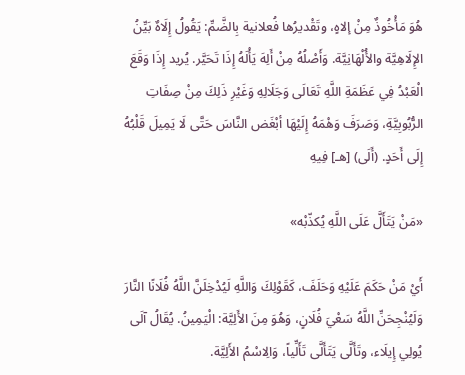هُوَ مَأْخُوذٌ مِنْ إلاهٍ، وتَقْديرُها فُعلانية بِالضَّمِّ: يَقُولُ إِلَاهٌ بَيِّنُ الإِلَاهِيَّة والأُلْهَانِيَّة. وَأَصْلُهُ مِنْ أَلِهَ يَأْلَهُ إِذَا تَحَيَّر. يُريد إِذَا وَقَعَ الْعَبْدُ فِي عَظَمَةِ اللَّهِ تَعَالَى وَجَلَالِهِ وَغَيْرِ ذَلِكَ مِنْ صِفَاتِ الرُّبُوبِيَّةِ، وَصَرَفَ وَهْمَهُ إِلَيْهَا أبْغَض النَّاسَ حَتَّى لَا يَمِيلَ قَلْبُهُ إِلَى أَحَدٍ. (أَلَى) [هـ] فِيهِ

«مَنْ يَتَأَلَّ عَلَى اللَّهِ يُكذّبْه»

أَيْ مَنْ حَكَمَ عَلَيْهِ وَحَلَفَ، كَقَوْلِكَ وَاللَّهِ لَيُدْخِلَنَّ اللَّهُ فُلَانًا النَّارَ وَلَيُنْجِحَنِّ اللَّهُ سَعْيَ فُلَانٍ، وَهُوَ مِنَ الأَلِيَّة: الْيَمِينُ. يُقَالُ آلَى يُولِي إِيلَاء، وتَأَلَّى يَتَأَلَّى تَأَلِّياً، وَالِاسْمُ الأَلِيَّة.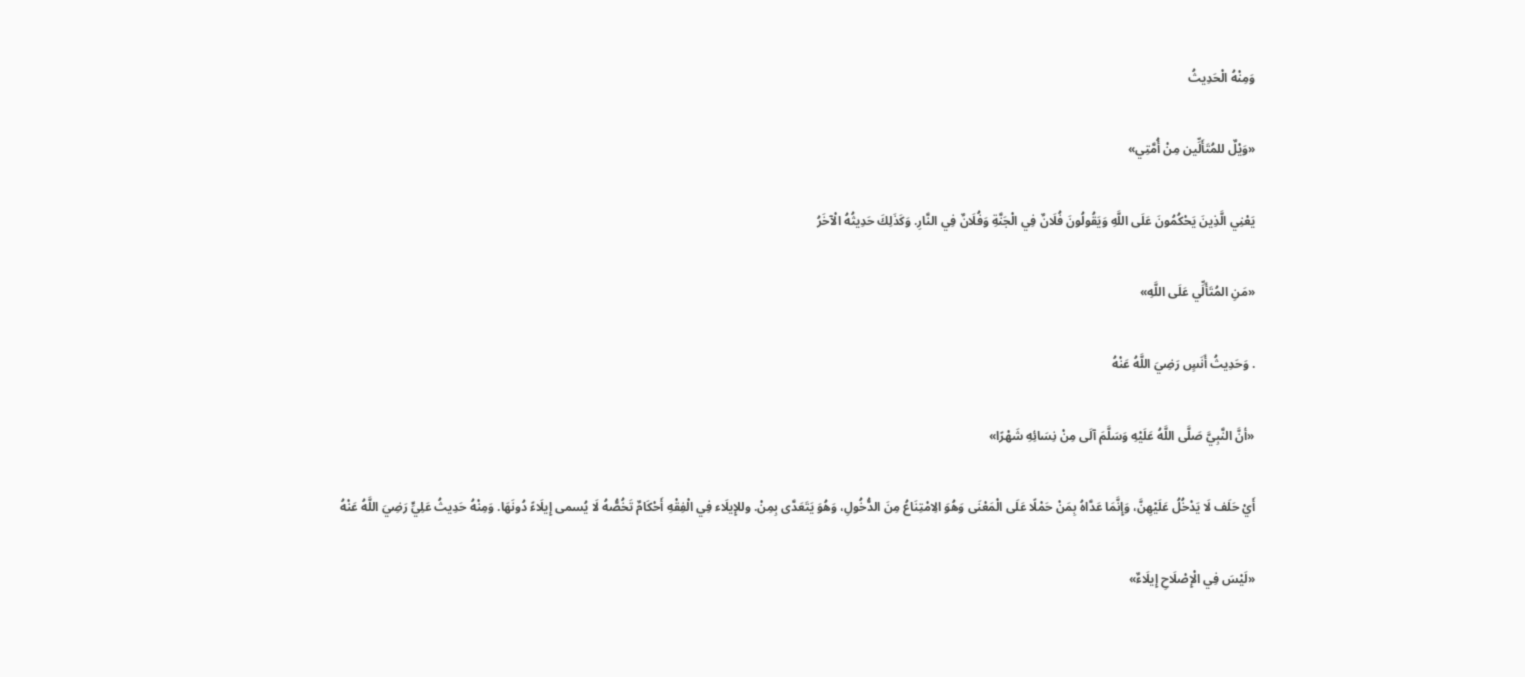وَمِنْهُ الْحَدِيثُ

«وَيْلٌ للمُتَأَلِّين مِنْ أُمَّتِي»

يَعْنِي الَّذِينَ يَحْكُمُونَ عَلَى اللَّهِ وَيَقُولُونَ فُلَانٌ فِي الْجَنَّةِ وَفُلَانٌ فِي النَّارِ. وَكَذَلِكَ حَدِيثُهُ الْآخَرُ

«مَنِ المُتَأَلِّي عَلَى اللَّهِ»

. وَحَدِيثُ أَنَسٍ رَضِيَ اللَّهُ عَنْهُ

«أنَّ النَّبِيَّ صَلَّى اللَّهُ عَلَيْهِ وَسَلَّمَ آلَى مِنْ نِسَائِهِ شَهْرًا»

أَيْ حَلَف لَا يَدْخُلُ عَلَيْهِنَّ، وَإِنَّمَا عَدَّاهُ بِمَنْ حَمْلًا عَلَى الْمَعْنَى وَهُوَ الِامْتِنَاعُ مِنَ الدُّخُولِ، وَهُوَ يَتَعَدَّى بِمِنْ. وللإِيلَاء فِي الْفِقْهِ أَحْكَامٌ تَخُصُّهُ لَا يُسمى إِيلَاءً دُونَهَا. وَمِنْهُ حَدِيثُ عَلِيٍّ رَضِيَ اللَّهُ عَنْهُ

«لَيْسَ فِي الْإِصْلَاحِ إِيلَاءٌ»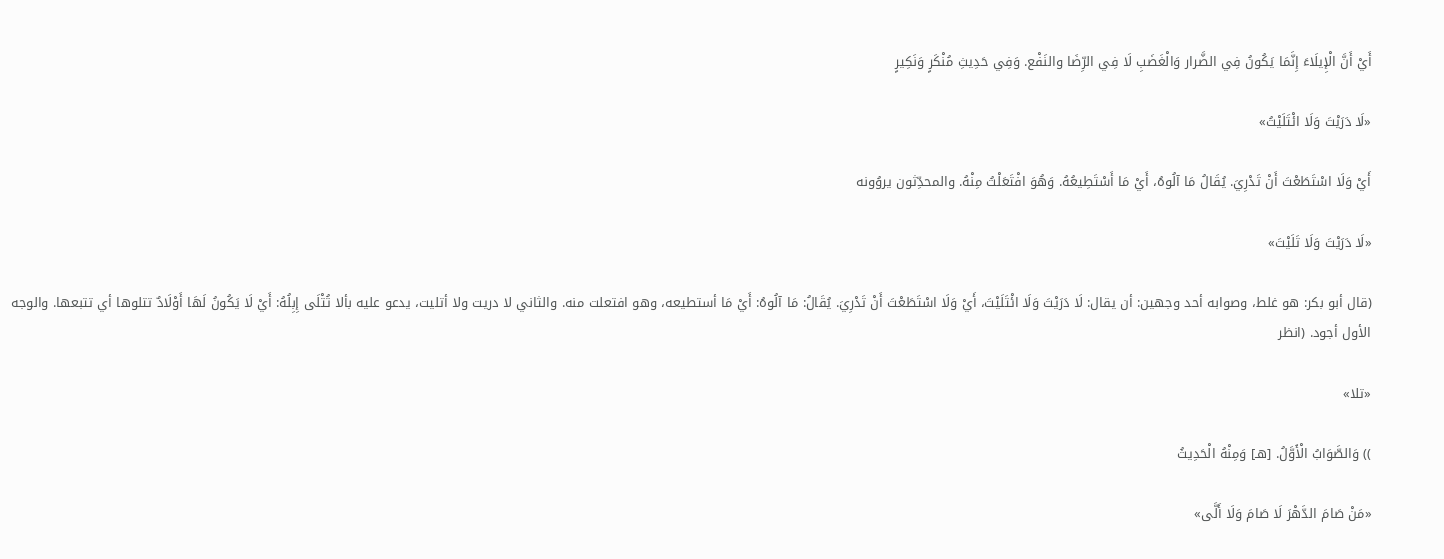أَيْ أَنَّ الْإِيلَاءَ إِنَّمَا يَكُونُ فِي الضَّرار وَالْغَضَبِ لَا فِي الرِّضَا والنَفْع. وَفِي حَدِيثِ مُنْكَرٍ وَنَكِيرٍ

«لَا دَرَيْتَ وَلَا ائْتَلَيْتُ»

أَيْ وَلَا اسْتَطَعْتَ أَنْ تَدْرِيَ. يُقَالُ مَا آلُوهُ، أَيْ مَا أَسْتَطِيعُهُ. وَهُوَ افْتَعَلْتُ مِنْهُ. والمحدِّثون يروُونه

«لَا دَرَيْتَ وَلَا تَلَيْتَ»

(قال أبو بكر: هو غلط، وصوابه أحد وجهين: أن يقال: لَا دَرَيْتَ وَلَا ائْتَلَيْتَ، أَيْ وَلَا اسْتَطَعْتَ أَنْ تَدْرِيَ. يُقَالُ: مَا آلُوهُ: أَيْ مَا أستطيعه، وهو افتعلت منه. والثاني لا دريت ولا أتليت، يدعو عليه بألا تُتْلَى إِبِلُهُ: أَيْ لَا يَكُونُ لَهَا أَوْلَادٌ تتلوها أي تتبعها. والوجه الأول أجود. (انظر

«تلا»

)) وَالصَّوَابُ الْأَوَّلُ. [هـ] وَمِنْهُ الْحَدِيثُ

«مَنْ صَامَ الدَّهْرَ لَا صَامَ وَلَا أَلَّى»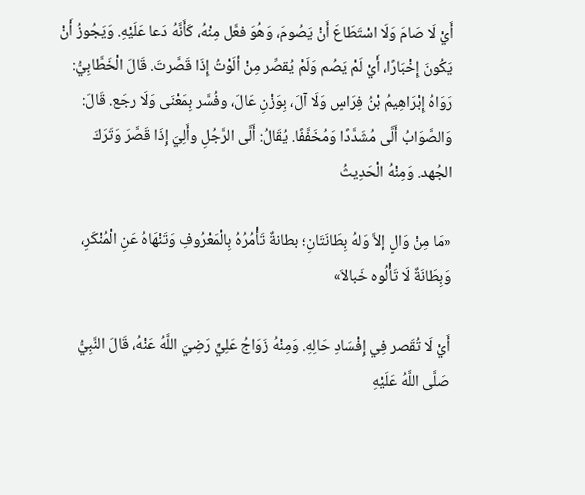أَيْ لَا صَامَ وَلَا اسْتَطَاعَ أَنْ يَصُومَ، وَهُوَ فعَّل مِنْهُ، كَأَنَّهُ دَعا عَلَيْهِ. وَيَجُوزُ أَنْ يَكُونَ إِخْبَارًا، أَيْ لَمْ يَصُم وَلَمْ يُقصِّر مِنْ ألَوْتُ إِذَا قَصَّرتَ. قَالَ الْخَطَّابِيُّ: رَوَاهُ إِبْرَاهِيمُ بْنُ فِرَاسٍ وَلَا آلَ، بِوَزْنِ عَالَ، وفُسَّر بِمَعْنَى وَلَا رجَع. قَالَ: وَالصَّوَابُ أَلَّى مُشَدَّدًا وَمُخَفَّفًا. يُقَالُ: أَلَّى الرَّجُلِ وأَلِيَ إِذَا قَصَّرَ وَتَرَكَ الجُهد. وَمِنْهُ الْحَدِيثُ

«مَا مِنْ وَالٍ إلاَّ وَلهُ بِطَانَتَانِ؛ بطانةٌ تَأْمُرُهُ بِالْمَعْرُوفِ وَتَنْهَاهُ عَنِ الْمُنْكَرِ، وَبِطَانَةٌ لَا تَأْلُوه خَبالاَ»

أَيْ لَا تُقَصر فِي إِفْسَادِ حَالِهِ. وَمِنْهُ زَوَاجُ عَلِيٍّ رَضِيَ اللَّهُ عَنْهُ، قَالَ النَّبِيُّ صَلَّى اللَّهُ عَلَيْهِ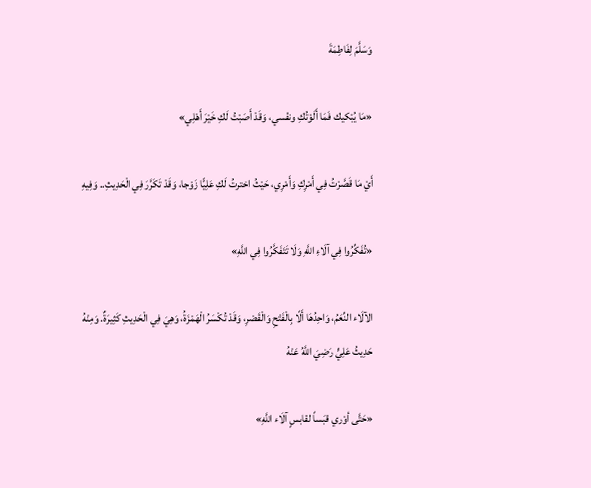وَسَلَّمَ لِفَاطِمَةَ

«مَا يُبْكيك فَمَا أَلَوْتُكِ ونفْسي، وَقَدْ أَصَبْتُ لَكِ خَيْرَ أَهْلِي»

أَيْ مَا قَصَّرْتُ فِي أَمْرِكِ وَأَمْرِي، حَيْثُ اخترتُ لَكِ عَلِيًّا زَوْجا، وَقَدْ تَكَرَّرَ فِي الْحَدِيثِ.. وَفِيهِ

«تُفَكِّرُوا فِي آلَاءِ اللَّهِ وَلَا تَتَفَكَّرُوا فِي اللَّهِ»

الآلَاء النِّعَمُ، وَاحِدُهَا أَلًا بِالْفَتْحِ وَالْقَصْرِ، وَقَدْ تُكْسَرُ الْهَمْزَةُ، وَهِيَ فِي الْحَدِيثِ كَثِيرَةٌ. وَمِنْهُ حَدِيثُ عَلِيٍّ رَضِيَ اللَّهُ عَنْهُ

«حَتَّى أوْري قبَساً لقابسٍ آلَاء اللَّهِ»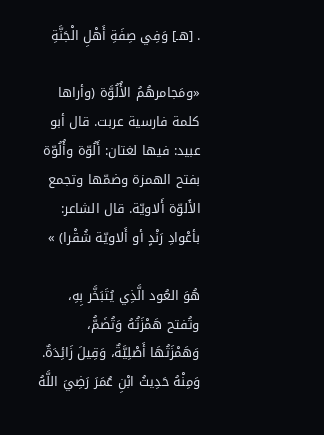. [هـ] وَفِي صِفَةِ أَهْلِ الْجَنَّةِ

«ومَجامرهُمُ الأُلُوَّة (وأراها كلمة فارسية عربت. قال أبو عبيد: فيها لغتان: أَلُوّة وأُلُوّة بفتح الهمزة وضمّها وتجمع الأَلوّة أَلاويّة. قال الشاعر: بأعْوادِ رَنْدٍ أو أَلاويّة شُقْرا) »

هُوَ العُود الَّذِي يُتَبَخَّر بِهِ، وتُفتح هَمْزَتُهُ وَتُضَمُّ، وَهَمْزَتُهَا أَصْلِيَّةٌ، وَقِيلَ زَائِدَةٌ. وَمِنْهُ حَدِيثُ ابْنِ عُمَرَ رَضِيَ اللَّهُ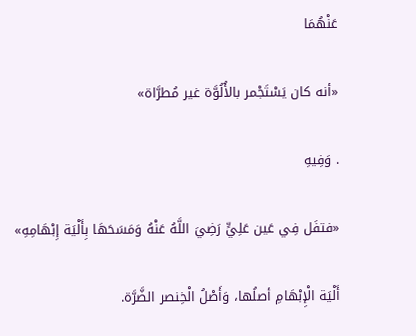عَنْهُمَا

«أنه كان يَسْتَجْمر بالأُلُوَّة غير مُطرَّاة»

. وَفِيهِ

«فتفَل فِي عَين عَلِيٍّ رَضِيَ اللَّهُ عَنْهُ وَمَسَحَهَا بِأَلْيَة إِبْهَامِهِ»

أَلْيَة الْإِبْهَامِ أصلُها، وَأَصْلُ الْخِنصر الضَّرَّة.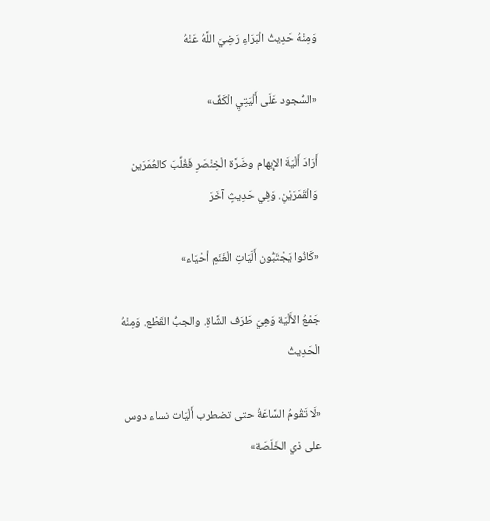وَمِنْهُ حَدِيثُ الْبَرَاءِ رَضِيَ اللَّهُ عَنْهُ

«السُّجود عَلَى أَلْيَتِيِ الْكَفِّ»

أَرَادَ أَلْيَةَ الإِبهام وضَرَّة الْخِنْصَرِ فَغُلِّبَ كالعُمَرَين وَالْقَمَرَيْنِ. وَفِي حَدِيثٍ آخَرَ

«كَانُوا يَجْتَبُّون أَلَيَاتِ الْغَنَمِ أحْيَاء»

جَمْعُ الأَلْيَة وَهِيَ طَرَف الشَّاةِ. والجبُّ القَطْع. وَمِنْهُ الْحَدِيثُ

«لَا تَقُومُ السَّاعَةُ حتى تضطرب أَلْيَات نساء دوس على ذي الخَلَصَة»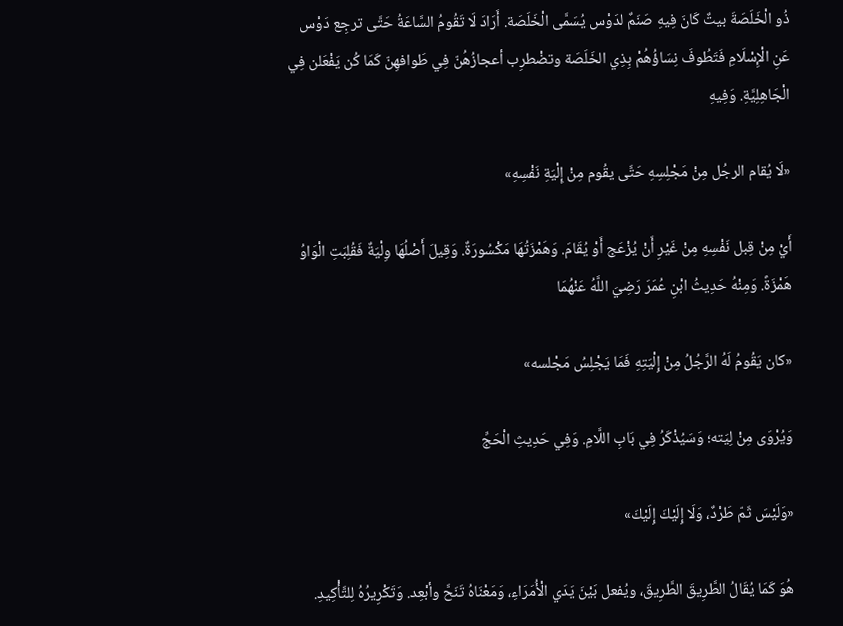ذُو الْخَلَصَةَ بيتٌ كَانَ فِيهِ صَنَمٌ لدَوْس يُسَمَّى الْخَلَصَة. أَرَادَ لَا تَقُومُ السَّاعَةُ حَتَّى ترجِع دَوْس عَنِ الْإِسْلَامِ فَتَطُوفَ نِسَاؤُهُمْ بِذِي الخَلَصَة وتضْطرِب أعجازُهُنّ فِي طَوافهِنّ كَمَا كُن يَفْعَلن فِي الْجَاهِلِيَّةِ. وَفِيهِ

«لَا يُقام الرجُل مِنْ مَجْلِسِهِ حَتَّى يقُوم مِنْ إِلْيَةِ نَفْسِهِ»

أَيْ مِنْ قِبل نَفْسِهِ مِنْ غَيْرِ أَنْ يُزْعَج أَوْ يُقَامَ. وَهَمْزَتُهَا مَكْسُورَةٌ. وَقِيلَ أَصْلُهَا وِلْيَةٌ فَقُلِبَتِ الْوَاوُ هَمْزَةً. وَمِنْهُ حَدِيثُ ابْنِ عُمَرَ رَضِيَ اللَّهُ عَنْهُمَا

«كان يَقُومُ لَهُ الرَّجُلُ مِنْ إِلْيَتِهِ فَمَا يَجْلِسُ مَجْلسه»

وَيُرْوَى مِنْ لِيَته؛ وَسَيُذْكَرُ فِي بَابِ اللَّامِ. وَفِي حَدِيثِ الْحَجِّ

«وَلَيْسَ ثَمّ طَرْدٌ، وَلَا إِلَيْكَ إِلَيْكَ»

هُوَ كَمَا يُقَالُ الطَّرِيقَ الطَّرِيقَ، ويُفعل بَيْنَ يَدَي الْأُمَرَاءِ، وَمَعْنَاهُ تَنَحَّ وأبْعِد. وَتَكْرِيرُهُ لِلتَّأْكِيدِ.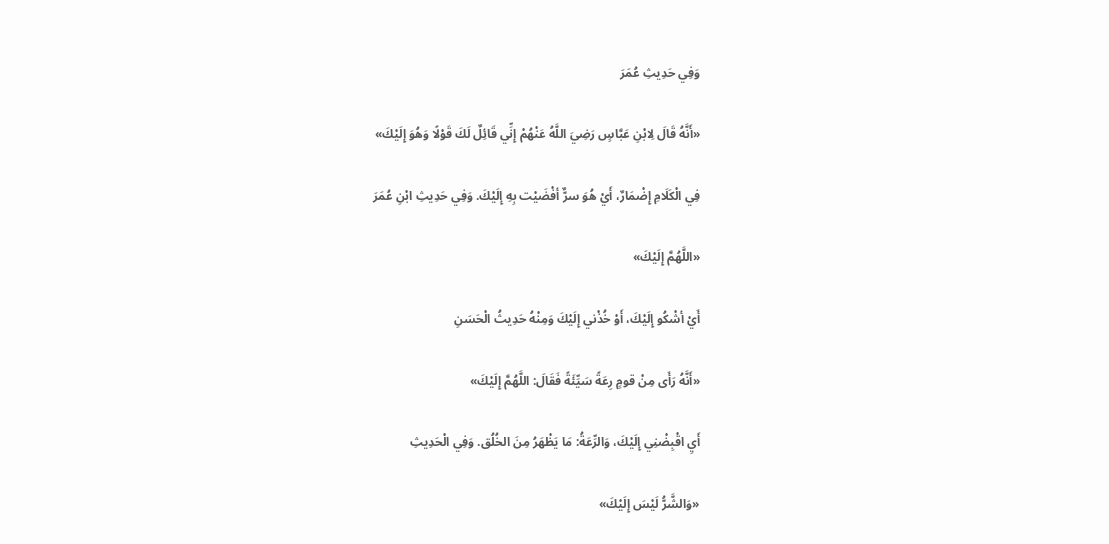وَفِي حَدِيثِ عُمَرَ

«أَنَّهُ قَالَ لِابْنِ عَبَّاسٍ رَضِيَ اللَّهُ عَنْهُمْ إِنِّي قَائِلٌ لَكَ قَوْلًا وَهُوَ إِلَيْكَ»

فِي الْكَلَامِ إِضْمَارٌ، أَيْ هُوَ سرٌّ أفْضَيْت بِهِ إِلَيْكَ. وَفِي حَدِيثِ ابْنِ عُمَرَ

«اللَّهُمَّ إِلَيْكَ»

أَيْ أشْكُو إِلَيْكَ، أَوْ خُذْني إِلَيْكَ وَمِنْهُ حَدِيثُ الْحَسَنِ

«أَنَّهُ رَأَى مِنْ قومٍ رِعَةً سَيِّئَةً فَقَالَ: اللَّهُمَّ إِلَيْكَ»

أَيِ اقْبِضْنِي إِلَيْكَ، وَالرِّعَةُ: مَا يَظْهَرُ مِنَ الخُلُق. وَفِي الْحَدِيثِ

«وَالشَّرُّ لَيْسَ إِلَيْكَ»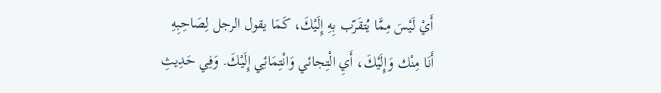أَيْ لَيْسَ مِمَّا يُتقَرّب بِهِ إِلَيْكَ، كَمَا يقول الرجل لِصَاحِبِهِ أَنَا مِنْك وَإِلَيْكَ، أَيِ الْتِجائي وَانْتِمَائِي إِلَيْكَ. وَفِي حَدِيثِ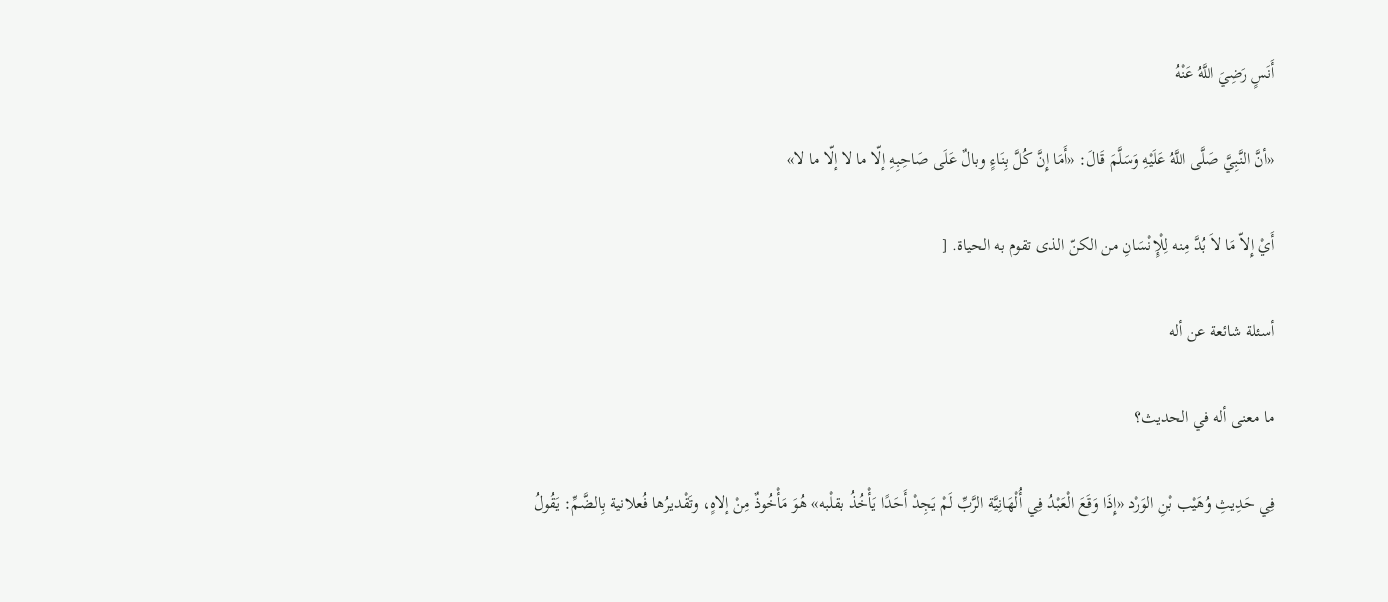أَنَسٍ رَضِيَ اللَّهُ عَنْهُ

«أنَّ النَّبِيَّ صَلَّى اللَّهُ عَلَيْهِ وَسَلَّمَ قَالَ: «أَمَا إِنَّ كُلَّ بِنَاءٍ وبالٌ عَلَى صَاحِبِهِ إلّا ما لا إلّا ما لا»

أَيْ إِلاّ مَا لاَ بُدَّ مِنه لِلْإِنْسَانِ من الكنّ الذى تقوم به الحياة. [

أسئلة شائعة عن أله

ما معنى أله في الحديث؟

فِي حَدِيثِ وُهَيْب بْنِ الوَرْد «إِذَا وَقَعَ الْعَبْدُ فِي أُلْهَانِيَّة الرَّبِّ لَمْ يَجِدْ أَحَدًا يَأْخُذُ بقلْبه» هُوَ مَأْخُوذٌ مِنْ إلاهٍ، وتَقْديرُها فُعلانية بِالضَّمِّ: يَقُولُ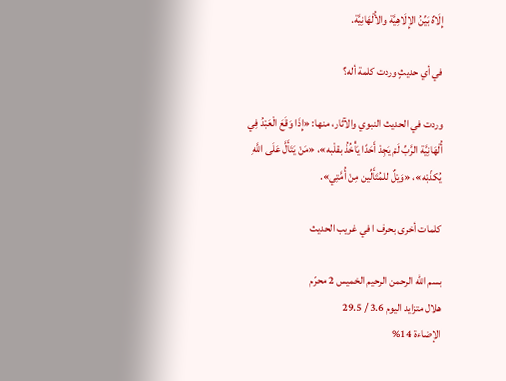إِلَاهٌ بَيِّنُ الإِلَاهِيَّة والأُلْهَانِيَّة.

في أي حديثٍ وردت كلمة أله؟

وردت في الحديث النبوي والآثار، منها: «إِذَا وَقَعَ الْعَبْدُ فِي أُلْهَانِيَّة الرَّبِّ لَمْ يَجِدْ أَحَدًا يَأْخُذُ بقلْبه»، «مَنْ يَتَأَلَّ عَلَى اللَّهِ يُكذّبْه»، «وَيْلٌ للمُتَأَلِّين مِنْ أُمَّتِي».

كلمات أخرى بحرف ا في غريب الحديث

بسم الله الرحمن الرحيم الخميس 2 محرّم
هلال متزايد اليوم 3.6 / 29.5
الإضاءة 14%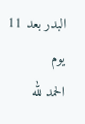البدر بعد 11 يوم
الحمد لله